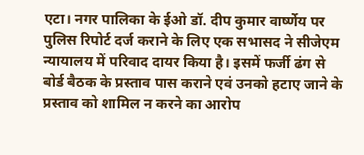एटा। नगर पालिका के ईओ डॉ. दीप कुमार वार्ष्णेय पर पुलिस रिपोर्ट दर्ज कराने के लिए एक सभासद ने सीजेएम न्यायालय में परिवाद दायर किया है। इसमें फर्जी ढंग से बोर्ड बैठक के प्रस्ताव पास कराने एवं उनको हटाए जाने के प्रस्ताव को शामिल न करने का आरोप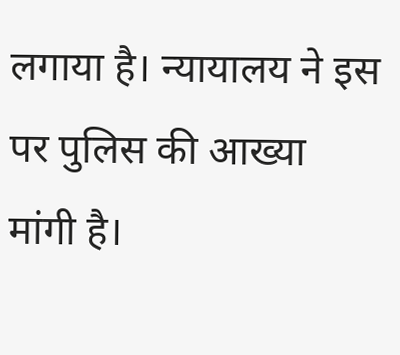लगाया है। न्यायालय ने इस पर पुलिस की आख्या मांगी है।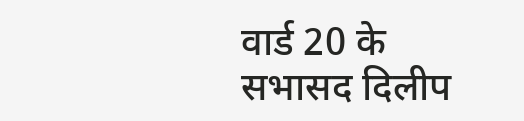वार्ड 20 के सभासद दिलीप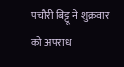पचौरी बिट्टू ने शुक्रवार को अपराध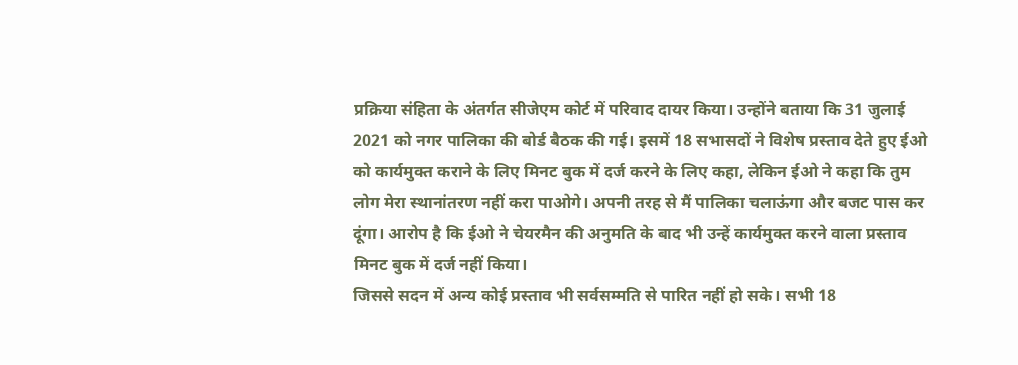प्रक्रिया संहिता के अंतर्गत सीजेएम कोर्ट में परिवाद दायर किया। उन्होंने बताया कि 31 जुलाई 2021 को नगर पालिका की बोर्ड बैठक की गई। इसमें 18 सभासदों ने विशेष प्रस्ताव देते हुए ईओ को कार्यमुक्त कराने के लिए मिनट बुक में दर्ज करने के लिए कहा, लेकिन ईओ ने कहा कि तुम लोग मेरा स्थानांतरण नहीं करा पाओगे। अपनी तरह से मैं पालिका चलाऊंगा और बजट पास कर दूंगा। आरोप है कि ईओ ने चेयरमैन की अनुमति के बाद भी उन्हें कार्यमुक्त करने वाला प्रस्ताव मिनट बुक में दर्ज नहीं किया।
जिससे सदन में अन्य कोई प्रस्ताव भी सर्वसम्मति से पारित नहीं हो सके। सभी 18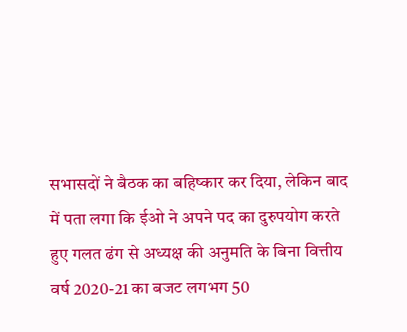सभासदों ने बैठक का बहिष्कार कर दिया, लेकिन बाद में पता लगा कि ईओ ने अपने पद का दुरुपयोग करते हुए गलत ढंग से अध्यक्ष की अनुमति के बिना वित्तीय वर्ष 2020-21 का बजट लगभग 50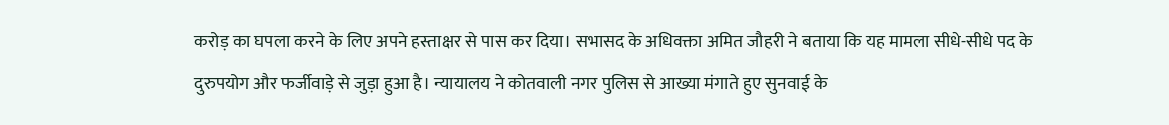करोड़ का घपला करने के लिए अपने हस्ताक्षर से पास कर दिया। सभासद के अधिवक्ता अमित जौहरी ने बताया कि यह मामला सीधे-सीधे पद के दुरुपयोग और फर्जीवाड़े से जुड़ा हुआ है। न्यायालय ने कोतवाली नगर पुलिस से आख्या मंगाते हुए सुनवाई के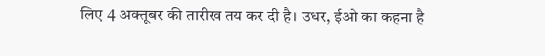लिए 4 अक्तूबर की तारीख तय कर दी है। उधर, ईओ का कहना है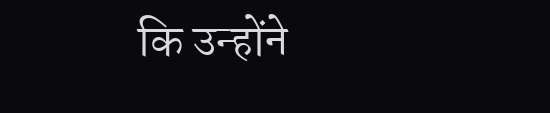कि उन्होंने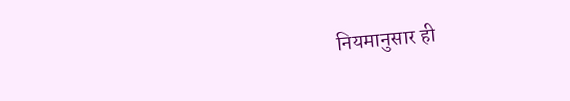नियमानुसार ही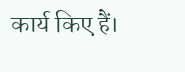कार्य किए हैं।